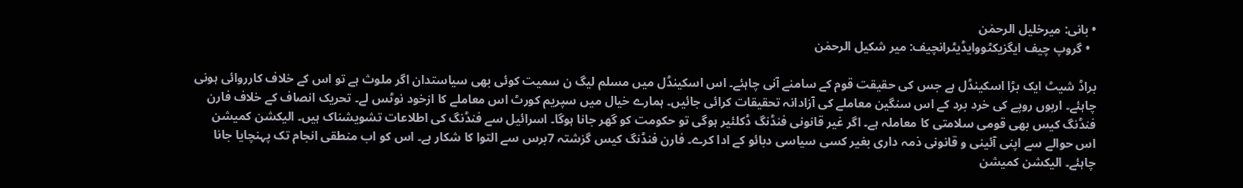• بانی: میرخلیل الرحمٰن
  • گروپ چیف ایگزیکٹووایڈیٹرانچیف: میر شکیل الرحمٰن

براڈ شیٹ ایک بڑا اسکینڈل ہے جس کی حقیقت قوم کے سامنے آنی چاہئے۔ اس اسکینڈل میں مسلم لیگ ن سمیت کوئی بھی سیاستدان اگر ملوث ہے تو اس کے خلاف کارروائی ہونی چاہئے۔ اربوں روپے کی خرد برد کے اس سنگین معاملے کی آزادانہ تحقیقات کرائی جائیں۔ ہمارے خیال میں سپریم کورٹ اس معاملے کا ازخود نوٹس لے۔ تحریک انصاف کے خلاف فارن فنڈنگ کیس بھی قومی سلامتی کا معاملہ ہے۔ اگر غیر قانونی فنڈنگ ڈکلئیر ہوگی تو حکومت کو گھر جانا ہوگا۔ اسرائیل سے فنڈنگ کی اطلاعات تشویشناک ہیں۔ الیکشن کمیشن اس حوالے سے اپنی آئینی و قانونی ذمہ داری بغیر کسی سیاسی دبائو کے ادا کرے۔ فارن فنڈنگ کیس گزشتہ 7برس سے التوا کا شکار ہے۔ اس کو اب منطقی انجام تک پہنچایا جانا چاہئے۔ الیکشن کمیشن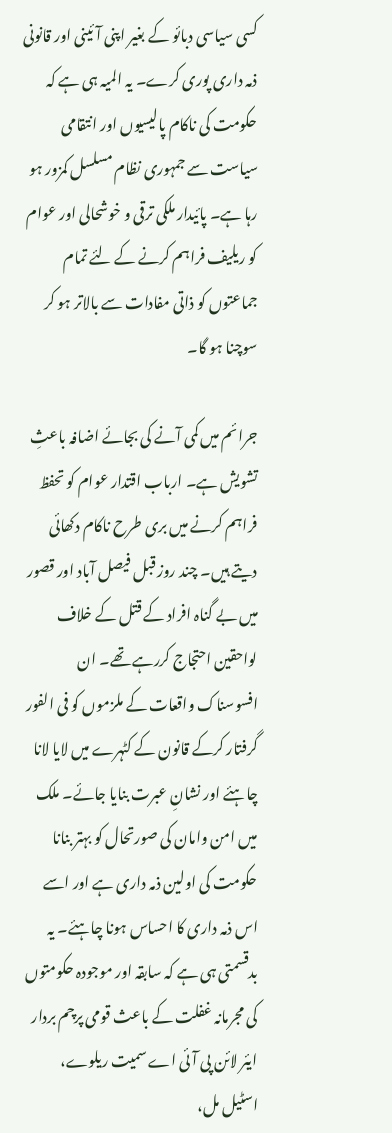کسی سیاسی دبائو کے بغیر اپنی آئینی اور قانونی ذمہ داری پوری کرے۔ یہ المیہ ہی ہے کہ حکومت کی ناکام پالیسیوں اور انتقامی سیاست سے جمہوری نظام مسلسل کمزور ہو رہا ہے۔ پائیدار ملکی ترقی و خوشحالی اور عوام کو ریلیف فراہم کرنے کے لئے تمام جماعتوں کو ذاتی مفادات سے بالاتر ہو کر سوچنا ہو گا۔

جرائم میں کمی آنے کی بجائے اضافہ باعثِ تشویش ہے۔ ارباب اقتدار عوام کو تحفظ فراہم کرنے میں بری طرح ناکام دکھائی دیتے ہیں۔ چند روز قبل فیصل آباد اور قصور میں بے گناہ افراد کے قتل کے خلاف لواحقین احتجاج کررہے تھے۔ ان افسوسناک واقعات کے ملزموں کو فی الفور گرفتار کرکے قانون کے کٹہرے میں لایا لانا چاہئے اور نشانِ عبرت بنایا جائے۔ ملک میں امن وامان کی صورتحال کو بہتر بنانا حکومت کی اولین ذمہ داری ہے اور اسے اس ذمہ داری کا احساس ہونا چاہئے۔ یہ بدقسمتی ہی ہے کہ سابقہ اور موجودہ حکومتوں کی مجرمانہ غفلت کے باعث قومی پرچم بردار ایئر لائن پی آئی اے سمیت ریلوے، اسٹیل مل،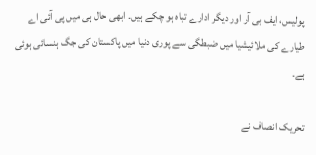پولیس، ایف بی آر اور دیگر ادارے تباہ ہو چکے ہیں۔ ابھی حال ہی میں پی آئی اے طیارے کی ملائیشیا میں ضبطگی سے پوری دنیا میں پاکستان کی جگ ہنسائی ہوئی ہے۔

تحریک انصاف نے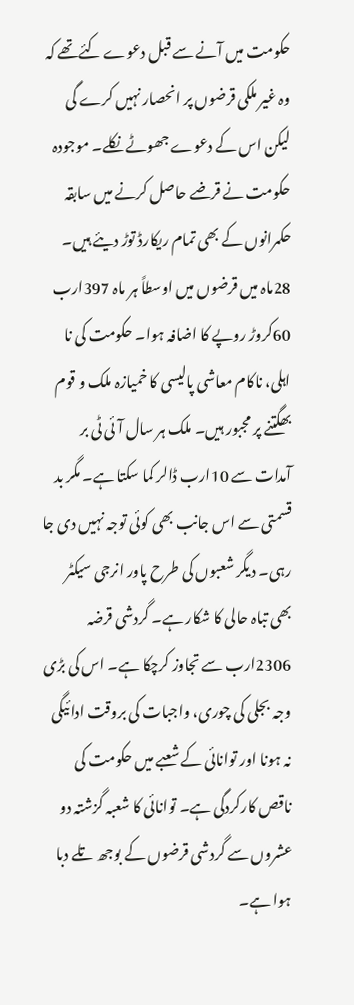حکومت میں آنے سے قبل دعوے کئےتھے کہ وہ غیر ملکی قرضوں پر انحصار نہیں کرے گی لیکن اس کے دعوے جھوٹے نکلے۔ موجودہ حکومت نے قرضے حاصل کرنے میں سابقہ حکمرانوں کے بھی تمام ریکارڈ توڑ دیئے ہیں۔ 28ماہ میں قرضوں میں اوسطاً ہر ماہ 397ارب 60کروڑ روپے کا اضافہ ہوا۔ حکومت کی نا اہلی، ناکام معاشی پالیسی کا خمیازہ ملک و قوم بھگتنے پر مجبور ہیں۔ ملک ہر سال آئی ٹی بر آمدات سے 10ارب ڈالر کما سکتا ہے۔ مگر بد قسمتی سے اس جانب بھی کوئی توجہ نہیں دی جا رہی۔ دیگر شعبوں کی طرح پاور انرجی سیکٹر بھی تباہ حالی کا شکار ہے۔ گردشی قرضہ 2306ارب سے تجاوز کرچکا ہے۔ اس کی بڑی وجہ بجلی کی چوری، واجبات کی بروقت ادائیگی نہ ہونا اور توانائی کے شعبے میں حکومت کی ناقص کارکردگی ہے۔ توانائی کا شعبہ گزشتہ دو عشروں سے گردشی قرضوں کے بوجھ تلے دبا ہوا ہے۔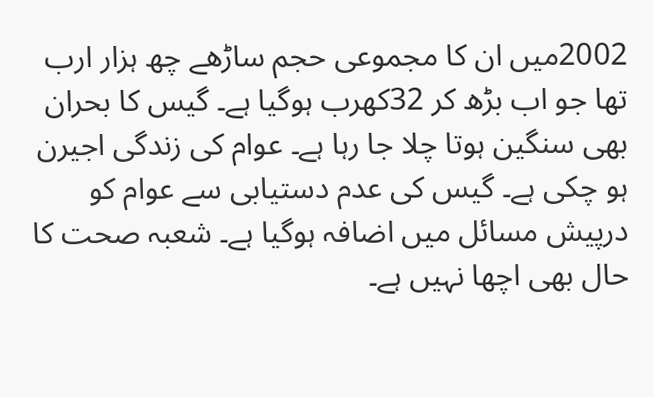2002میں ان کا مجموعی حجم ساڑھے چھ ہزار ارب تھا جو اب بڑھ کر 32کھرب ہوگیا ہے۔ گیس کا بحران بھی سنگین ہوتا چلا جا رہا ہے۔ عوام کی زندگی اجیرن ہو چکی ہے۔ گیس کی عدم دستیابی سے عوام کو درپیش مسائل میں اضافہ ہوگیا ہے۔ شعبہ صحت کا حال بھی اچھا نہیں ہے۔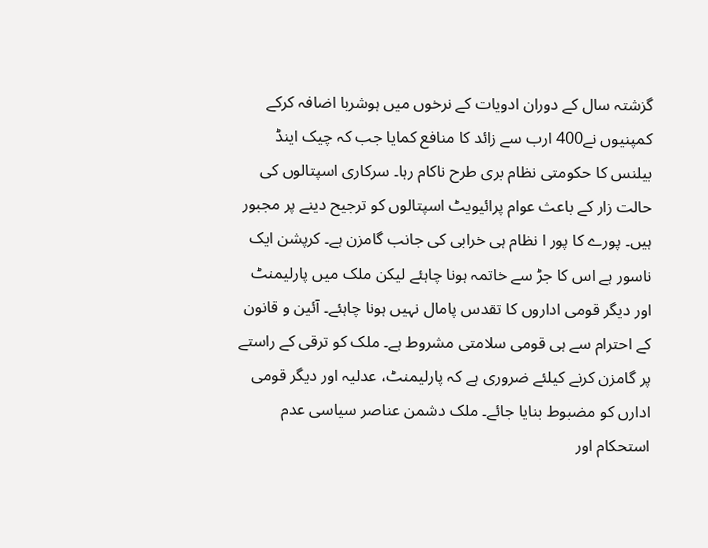گزشتہ سال کے دوران ادویات کے نرخوں میں ہوشربا اضافہ کرکے کمپنیوں نے400 ارب سے زائد کا منافع کمایا جب کہ چیک اینڈ بیلنس کا حکومتی نظام بری طرح ناکام رہا۔ سرکاری اسپتالوں کی حالت زار کے باعث عوام پرائیویٹ اسپتالوں کو ترجیح دینے پر مجبور ہیں۔ پورے کا پور ا نظام ہی خرابی کی جانب گامزن ہے۔ کرپشن ایک ناسور ہے اس کا جڑ سے خاتمہ ہونا چاہئے لیکن ملک میں پارلیمنٹ اور دیگر قومی اداروں کا تقدس پامال نہیں ہونا چاہئے۔ آئین و قانون کے احترام سے ہی قومی سلامتی مشروط ہے۔ ملک کو ترقی کے راستے پر گامزن کرنے کیلئے ضروری ہے کہ پارلیمنٹ، عدلیہ اور دیگر قومی ادارں کو مضبوط بنایا جائے۔ ملک دشمن عناصر سیاسی عدم استحکام اور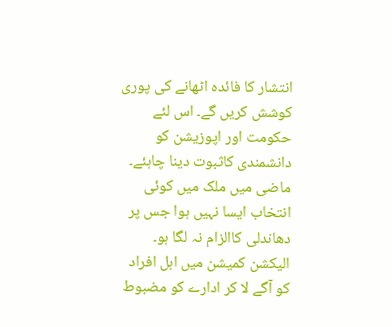انتشار کا فائدہ اٹھانے کی پوری کوشش کریں گے۔ اس لئے حکومت اور اپوزیشن کو دانشمندی کاثبوت دینا چاہئے۔ ماضی میں ملک میں کوئی انتخاب ایسا نہیں ہوا جس پر دھاندلی کاالزام نہ لگا ہو۔ الیکشن کمیشن میں اہل افراد کو آگے لا کر ادارے کو مضبوط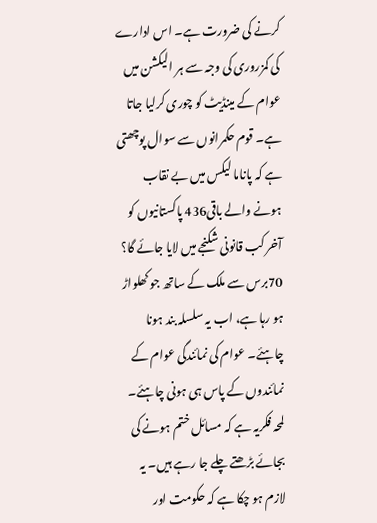کرنے کی ضرورت ہے۔ اس ادارے کی کمزروری کی وجہ سے ہر الیکشن میں عوام کے مینڈیٹ کو چوری کرلیا جاتا ہے۔ قوم حکمرانوں سے سوال پوچھتی ہے کہ پاناما لیکس میں بے نقاب ہونے والے باقی436 پاکستانیوں کو آخر کب قانونی شکنجے میں لایا جائے گا؟ 70برس سے ملک کے ساتھ جو کھلواڑ ہو رہا ہے، اب یہ سلسلہ بند ہونا چاہئے۔ عوام کی نمائندگی عوام کے نمائندوں کے پاس ہی ہونی چاہئے۔ لمحہ فکریہ ہے کہ مسائل ختم ہونے کی بجائے بڑھتے چلے جا رہے ہیں۔ یہ لازم ہو چکا ہے کہ حکومت اور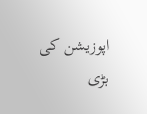اپوزیشن کی بڑی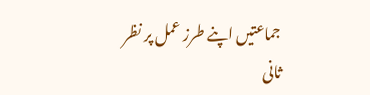جماعتیں اپنے طرز عمل پر نظر ثانی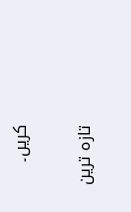کریں۔

تازہ ترین